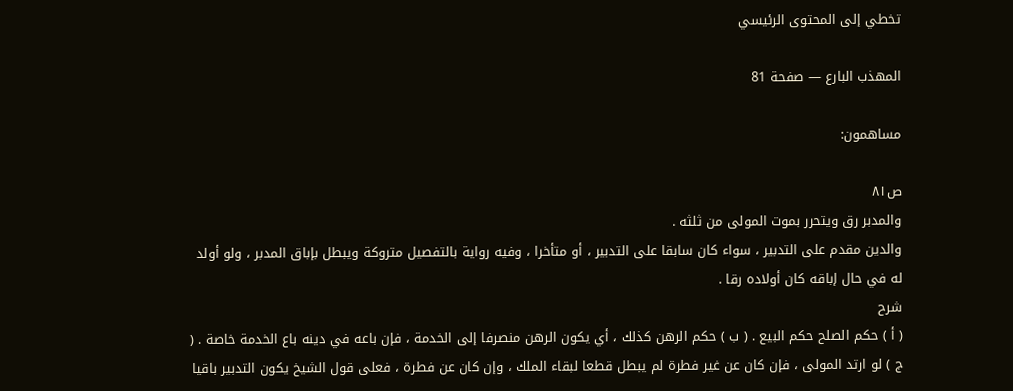تخطي إلى المحتوى الرئيسي

المهذب البارع — صفحة 81

مساهمون:

ص٨١
والمدبر رق ويتحرر بموت المولى من ثلثه .
والدين مقدم على التدبير ، سواء كان سابقا على التدبير ، أو متأخرا ، وفيه رواية بالتفصيل متروكة ويبطل بإباق المدبر ، ولو أولد له في حال إباقه كان أولاده رقا .
شرح
( أ ) حكم الصلح حكم البيع . ( ب ) حكم الرهن كذلك ، أي يكون الرهن منصرفا إلى الخدمة ، فإن باعه في دينه باع الخدمة خاصة . ( ج ) لو ارتد المولى ، فإن كان عن غير فطرة لم يبطل قطعا لبقاء الملك ، وإن كان عن فطرة ، فعلى قول الشيخ يكون التدبير باقيا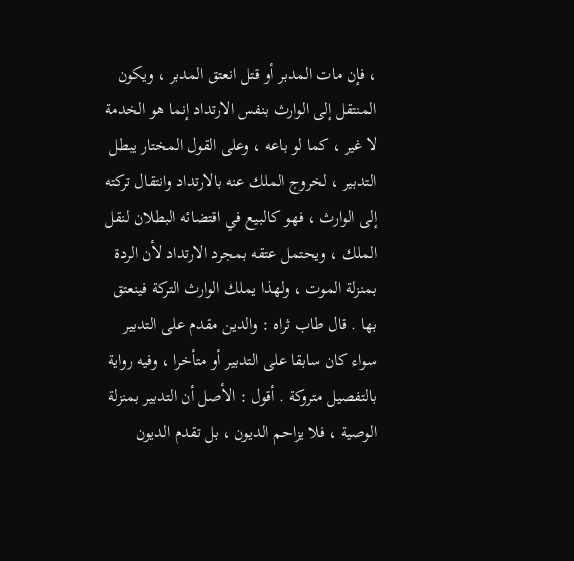، فإن مات المدبر أو قتل انعتق المدبر ، ويكون المنتقل إلى الوارث بنفس الارتداد إنما هو الخدمة لا غير ، كما لو باعه ، وعلى القول المختار يبطل التدبير ، لخروج الملك عنه بالارتداد وانتقال تركته إلى الوارث ، فهو كالبيع في اقتضائه البطلان لنقل الملك ، ويحتمل عتقه بمجرد الارتداد لأن الردة بمنزلة الموت ، ولهذا يملك الوارث التركة فينعتق بها . قال طاب ثراه : والدين مقدم على التدبير سواء كان سابقا على التدبير أو متأخرا ، وفيه رواية بالتفصيل متروكة . أقول : الأصل أن التدبير بمنزلة الوصية ، فلا يزاحم الديون ، بل تقدم الديون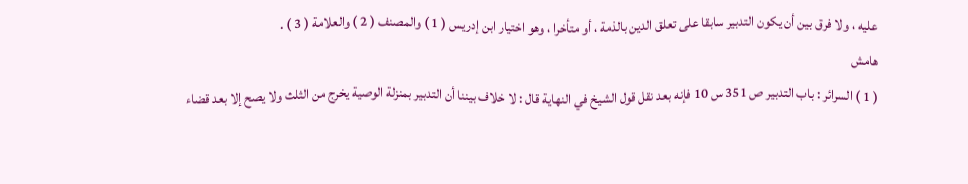عليه ، ولا فرق بين أن يكون التدبير سابقا على تعلق الدين بالذمة ، أو متأخرا ، وهو اختيار ابن إدريس ( 1 ) والمصنف ( 2 ) والعلامة ( 3 ) .
هامش
( 1 ) السرائر : باب التدبير ص 351 س 10 فإنه بعد نقل قول الشيخ في النهاية قال : لا خلاف بيننا أن التدبير بمنزلة الوصية يخرج من الثلث ولا يصح إلا بعد قضاء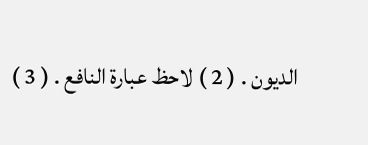الديون . ( 2 ) لاحظ عبارة النافع . ( 3 )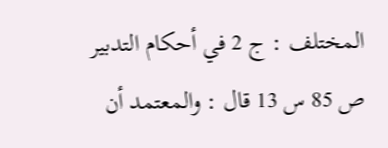المختلف : ج 2 في أحكام التدبير ص 85 س 13 قال : والمعتمد أن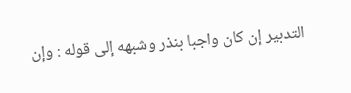التدبير إن كان واجبا بنذر وشبهه إلى قوله : وإن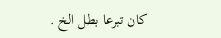كان تبرعا بطل الخ .